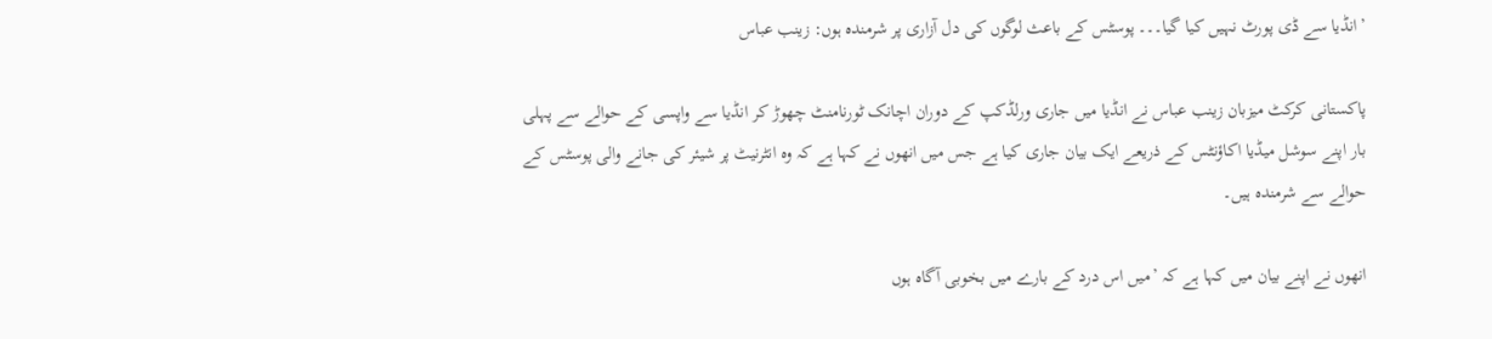’انڈیا سے ڈی پورٹ نہیں کیا گیا۔۔۔ پوسٹس کے باعث لوگوں کی دل آزاری پر شرمندہ ہوں: زینب عباس

پاکستانی کرکٹ میزبان زینب عباس نے انڈیا میں جاری ورلڈکپ کے دوران اچانک ٹورنامنٹ چھوڑ کر انڈیا سے واپسی کے حوالے سے پہلی بار اپنے سوشل میڈیا اکاؤنٹس کے ذریعے ایک بیان جاری کیا ہے جس میں انھوں نے کہا ہے کہ وہ انٹرنیٹ پر شیئر کی جانے والی پوسٹس کے حوالے سے شرمندہ ہیں۔

انھوں نے اپنے بیان میں کہا ہے کہ ’میں اس درد کے بارے میں بخوبی آگاہ ہوں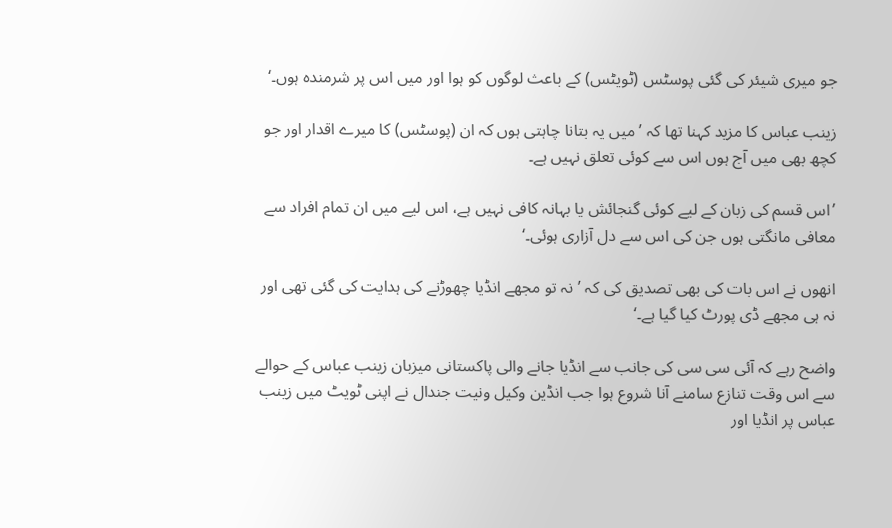جو میری شیئر کی گئی پوسٹس (ٹویٹس) کے باعث لوگوں کو ہوا اور میں اس پر شرمندہ ہوں۔‘

زینب عباس کا مزید کہنا تھا کہ ’میں یہ بتانا چاہتی ہوں کہ ان (پوسٹس) کا میرے اقدار اور جو کچھ بھی میں آج ہوں اس سے کوئی تعلق نہیں ہے۔

’اس قسم کی زبان کے لیے کوئی گنجائش یا بہانہ کافی نہیں ہے، اس لیے میں ان تمام افراد سے معافی مانگتی ہوں جن کی اس سے دل آزاری ہوئی۔‘

انھوں نے اس بات کی بھی تصدیق کی کہ ’نہ تو مجھے انڈیا چھوڑنے کی ہدایت کی گئی تھی اور نہ ہی مجھے ڈی پورٹ کیا گیا ہے۔‘

واضح رہے کہ آئی سی سی کی جانب سے انڈیا جانے والی پاکستانی میزبان زینب عباس کے حوالے سے اس وقت تنازع سامنے آنا شروع ہوا جب انڈین وکیل ونیت جندال نے اپنی ٹویٹ میں زینب عباس پر انڈیا اور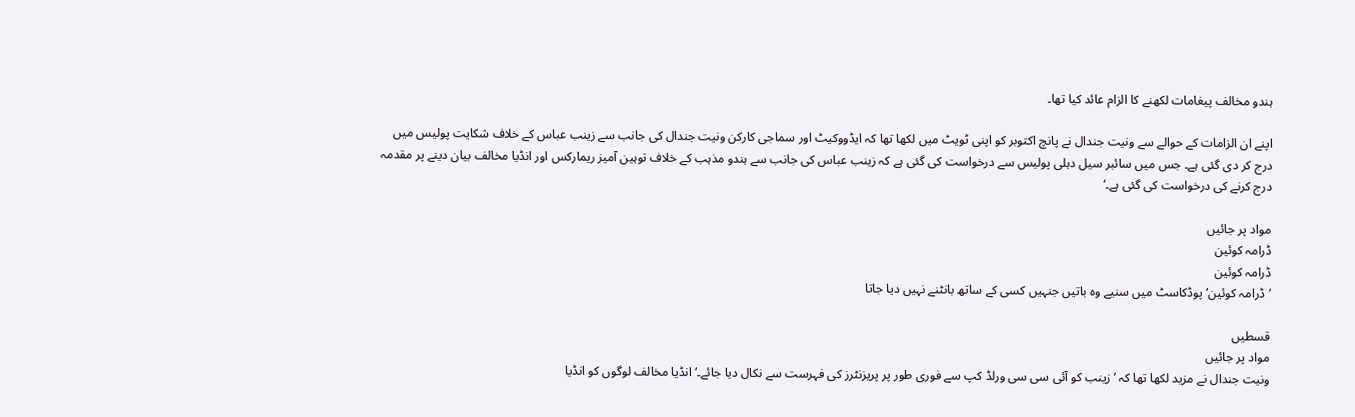ہندو مخالف پیغامات لکھنے کا الزام عائد کیا تھا۔

اپنے ان الزامات کے حوالے سے ونیت جندال نے پانچ اکتوبر کو اپنی ٹویٹ میں لکھا تھا کہ ایڈووکیٹ اور سماجی کارکن ونیت جندال کی جانب سے زینب عباس کے خلاف شکایت پولیس میں درج کر دی گئی ہے۔ جس میں سائبر سیل دہلی پولیس سے درخواست کی گئی ہے کہ زینب عباس کی جانب سے ہندو مذہب کے خلاف توہین آمیز ریمارکس اور انڈیا مخالف بیان دینے پر مقدمہ درج کرنے کی درخواست کی گئی ہے۔‘

مواد پر جائیں
ڈرامہ کوئین
ڈرامہ کوئین
’ڈرامہ کوئین‘ پوڈکاسٹ میں سنیے وہ باتیں جنہیں کسی کے ساتھ بانٹنے نہیں دیا جاتا

قسطیں
مواد پر جائیں
ونیت جندال نے مزید لکھا تھا کہ ’زینب کو آئی سی سی ورلڈ کپ سے فوری طور پر پریزنٹرز کی فہرست سے نکال دیا جائے۔‘ انڈیا مخالف لوگوں کو انڈیا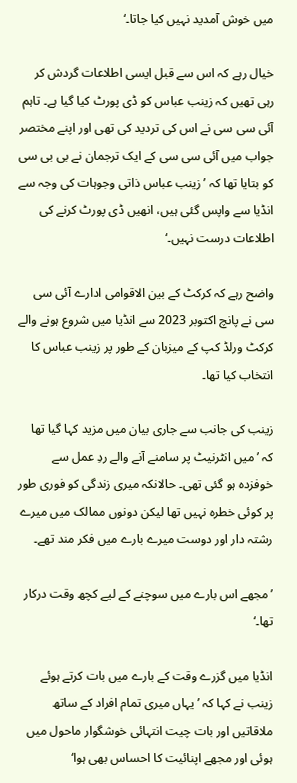میں خوش آمدید نہیں کیا جاتا۔‘

خیال رہے کہ اس سے قبل ایسی اطلاعات گردش کر رہی تھیں کہ زینب عباس کو ڈی پورٹ کیا گیا ہے۔ تاہم آئی سی سی نے اس کی تردید کی تھی اور اپنے مختصر جواب میں آئی سی سی کے ایک ترجمان نے بی بی سی کو بتایا تھا کہ ’زینب عباس ذاتی وجوہات کی وجہ سے انڈیا سے واپس گئی ہیں، انھیں ڈی پورٹ کرنے کی اطلاعات درست نہیں۔‘

واضح رہے کہ کرکٹ کے بین الاقوامی ادارے آئی سی سی نے پانچ اکتوبر 2023 سے انڈیا میں شروع ہونے والے کرکٹ ورلڈ کپ کے میزبان کے طور پر زینب عباس کا انتخاب کیا تھا۔

زینب کی جانب سے جاری بیان میں مزید کہا گیا تھا کہ ’میں انٹرنیٹ پر سامنے آنے والے ردِ عمل سے خوفزدہ ہو گئی تھی۔ حالانکہ میری زندگی کو فوری طور پر کوئی خطرہ نہیں تھا لیکن دونوں ممالک میں میرے رشتہ دار اور دوست میرے بارے میں فکر مند تھے۔

’مجھے اس بارے میں سوچنے کے لیے کچھ وقت درکار تھا۔‘

انڈیا میں گزرے وقت کے بارے میں بات کرتے ہوئے زینب نے کہا کہ ’یہاں میری تمام افراد کے ساتھ ملاقاتیں اور بات چیت انتہائی خوشگوار ماحول میں ہوئی اور مجھے اپنائیت کا احساس بھی ہوا‘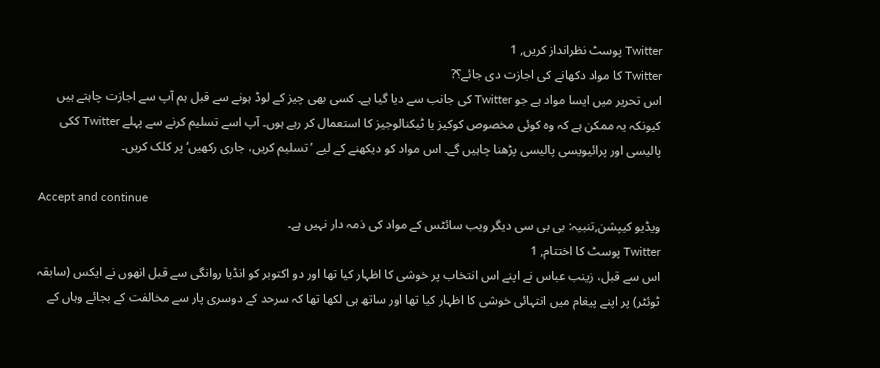Twitter پوسٹ نظرانداز کریں, 1
Twitter کا مواد دکھانے کی اجازت دی جائے؟?
اس تحریر میں ایسا مواد ہے جو Twitter کی جانب سے دیا گیا ہے۔ کسی بھی چیز کے لوڈ ہونے سے قبل ہم آپ سے اجازت چاہتے ہیں کیونکہ یہ ممکن ہے کہ وہ کوئی مخصوص کوکیز یا ٹیکنالوجیز کا استعمال کر رہے ہوں۔ آپ اسے تسلیم کرنے سے پہلے Twitter ککی پالیسی اور پرائیویسی پالیسی پڑھنا چاہیں گے۔ اس مواد کو دیکھنے کے لیے ’تسلیم کریں، جاری رکھیں‘ پر کلک کریں۔

Accept and continue
ویڈیو کیپشن,تنبیہ: بی بی سی دیگر ویب سائٹس کے مواد کی ذمہ دار نہیں ہے۔
Twitter پوسٹ کا اختتام, 1
اس سے قبل، زینب عباس نے اپنے اس انتخاب پر خوشی کا اظہار کیا تھا اور دو اکتوبر کو انڈیا روانگی سے قبل انھوں نے ایکس (سابقہ ٹوئٹر) پر اپنے پیغام میں انتہائی خوشی کا اظہار کیا تھا اور ساتھ ہی لکھا تھا کہ سرحد کے دوسری پار سے مخالفت کے بجائے وہاں کے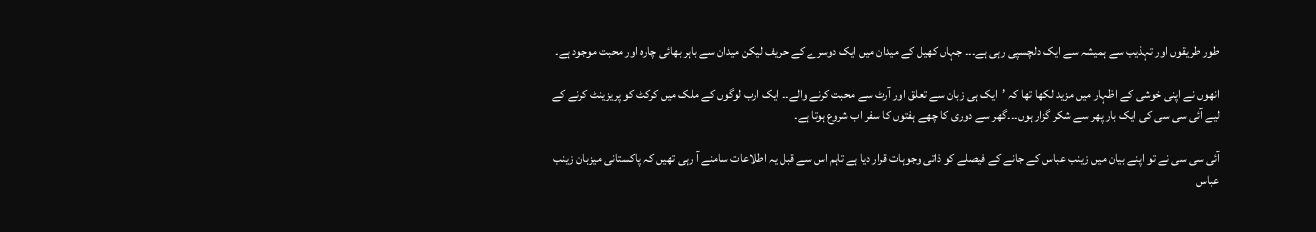طور طریقوں اور تہذیب سے ہمیشہ سے ایک دلچسپی رہی ہے۔۔۔ جہاں کھیل کے میدان میں ایک دوسرے کے حریف لیکن میدان سے باہر بھائی چارہ اور محبت موجود ہے۔

انھوں نے اپنی خوشی کے اظہار میں مزید لکھا تھا کہ ’ایک ہی زبان سے تعلق اور آرٹ سے محبت کرنے والے۔۔ ایک ارب لوگوں کے ملک میں کرکٹ کو پریزینٹ کرنے کے لیے آئی سی سی کی ایک بار پھر سے شکر گزار ہوں۔۔۔گھر سے دوری کا چھے ہفتوں کا سفر اب شروع ہوتا ہے۔

آئی سی سی نے تو اپنے بیان میں زینب عباس کے جانے کے فیصلے کو ذاتی وجوہات قرار دیا ہے تاہم اس سے قبل یہ اطلاعات سامنے آ رہی تھیں کہ پاکستانی میزبان زینب عباس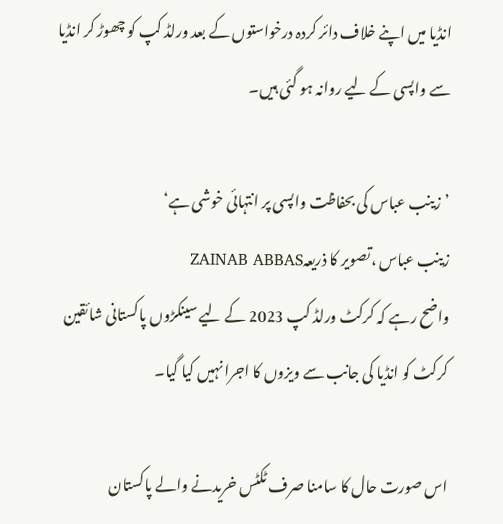انڈیا میں اپنے خلاف دائر کردہ درخواستوں کے بعد ورلڈ کپ کو چھوڑ کر انڈیا سے واپسی کے لیے روانہ ہو گئی ہیں۔

’زینب عباس کی بحفاظت واپسی پر انتہائی خوشی ہے‘
زینب عباس ،تصویر کا ذریعہZAINAB ABBAS
واضح رہے کہ کرکٹ ورلڈ کپ 2023 کے لیے سینکڑوں پاکستانی شائقین کرکٹ کو انڈیا کی جانب سے ویزوں کا اجرا نہیں کیا گیا۔

اس صورت حال کا سامنا صرف ٹکٹس خریدنے والے پاکستان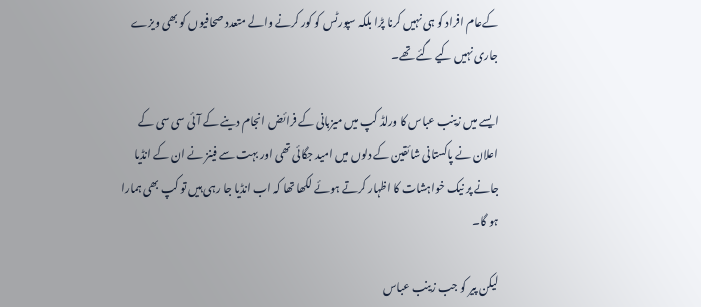کےعام افراد کو ہی نہیں کرنا پڑا بلکہ سپورٹس کو کور کرنے والے متعدد صحافیوں کو بھی ویزے جاری نہیں کیے گئے تھے۔

ایسے میں زینب عباس کا ورلڈ کپ میں میزبانی کے فرائض انجام دینے کے آئی سی سی کے اعلان نے پاکستانی شائقین کے دلوں میں امید جگائی تھی اور بہت سے فینز نے ان کے انڈیا جانے پر نیک خواہشات کا اظہار کرتے ہوئے لکھا تھا کہ اب انڈیا جا رہی ہیں تو کپ بھی ہمارا ہو گا۔

لیکن پیر کو جب زینب عباس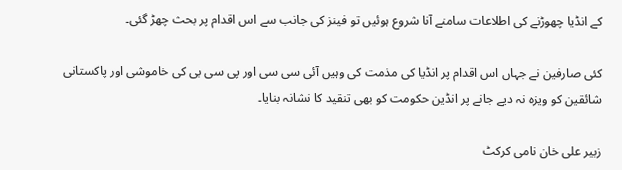کے انڈیا چھوڑنے کی اطلاعات سامنے آنا شروع ہوئیں تو فینز کی جانب سے اس اقدام پر بحث چھڑ گئی۔

کئی صارفین نے جہاں اس اقدام پر انڈیا کی مذمت کی وہیں آئی سی سی اور پی سی بی کی خاموشی اور پاکستانی شائقین کو ویزہ نہ دیے جانے پر انڈین حکومت کو بھی تنقید کا نشانہ بنایا۔

زبیر علی خان نامی کرکٹ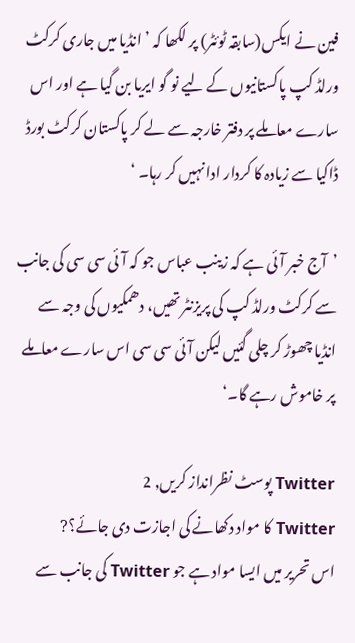فین نے ایکس(سابقہ ٹوئٹر) پر لکھا کہ ’انڈیا میں جاری کرکٹ ورلڈ کپ پاکستانیوں کے لیے نو گو ایریا بن گیا ہے اور اس سارے معاملے پر دفتر خارجہ سے لے کر پاکستان کرکٹ بورڈ ڈاکیا سے زیادہ کا کردار ادا نہیں کر رہا۔ ‘

’آج خبر آئی ہے کہ زینب عباس جو کہ آئی سی سی کی جانب سے کرکٹ ورلڈ کپ کی پریزنٹر تھیں، دھمکیوں کی وجہ سے انڈیا چھوڑ کر چلی گئیں لیکن آئی سی سی اس سارے معاملے پر خاموش رہے گا۔‘

Twitter پوسٹ نظرانداز کریں, 2
Twitter کا مواد دکھانے کی اجازت دی جائے؟?
اس تحریر میں ایسا مواد ہے جو Twitter کی جانب سے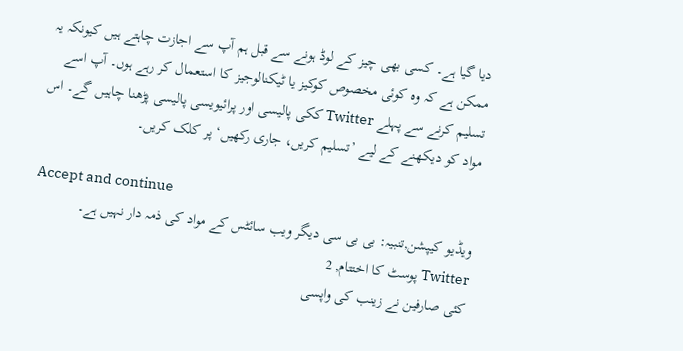دیا گیا ہے۔ کسی بھی چیز کے لوڈ ہونے سے قبل ہم آپ سے اجازت چاہتے ہیں کیونکہ یہ ممکن ہے کہ وہ کوئی مخصوص کوکیز یا ٹیکنالوجیز کا استعمال کر رہے ہوں۔ آپ اسے تسلیم کرنے سے پہلے Twitter ککی پالیسی اور پرائیویسی پالیسی پڑھنا چاہیں گے۔ اس مواد کو دیکھنے کے لیے ’تسلیم کریں، جاری رکھیں‘ پر کلک کریں۔

Accept and continue
ویڈیو کیپشن,تنبیہ: بی بی سی دیگر ویب سائٹس کے مواد کی ذمہ دار نہیں ہے۔
Twitter پوسٹ کا اختتام, 2
کئی صارفین نے زینب کی واپسی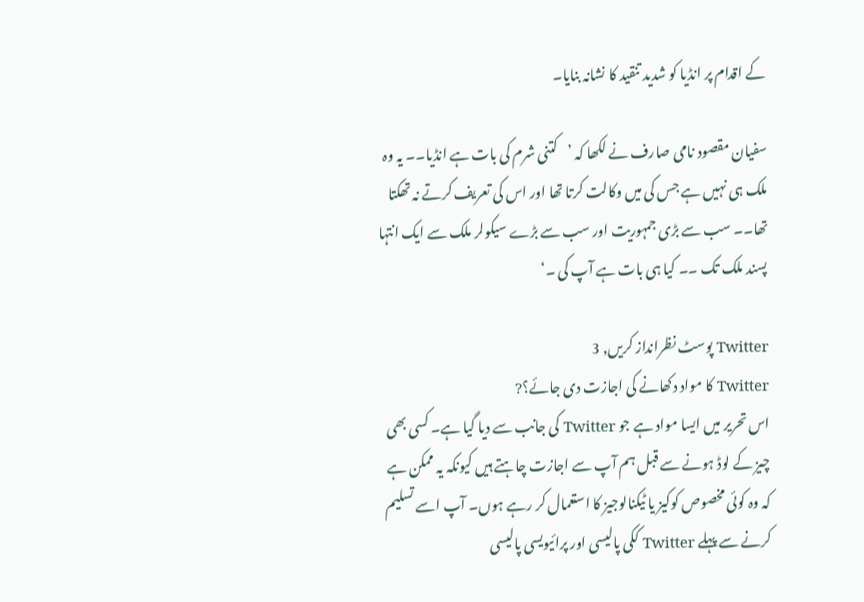کے اقدام پر انڈیا کو شدید تنقید کا نشانہ بنایا۔

سفیان مقصود نامی صارف نے لکھا کہ ’کتنی شرم کی بات ہے انڈیا۔۔ یہ وہ ملک ہی نہیں ہے جس کی میں وکالت کرتا تھا اور اس کی تعریف کرتے نہ تھکتا تھا۔۔ سب سے بڑی جمہوریت اور سب سے بڑے سیکولر ملک سے ایک انتہا پسند ملک تک ۔۔ کیا ہی بات ہے آپ کی ۔‘

Twitter پوسٹ نظرانداز کریں, 3
Twitter کا مواد دکھانے کی اجازت دی جائے؟?
اس تحریر میں ایسا مواد ہے جو Twitter کی جانب سے دیا گیا ہے۔ کسی بھی چیز کے لوڈ ہونے سے قبل ہم آپ سے اجازت چاہتے ہیں کیونکہ یہ ممکن ہے کہ وہ کوئی مخصوص کوکیز یا ٹیکنالوجیز کا استعمال کر رہے ہوں۔ آپ اسے تسلیم کرنے سے پہلے Twitter ککی پالیسی اور پرائیویسی پالیسی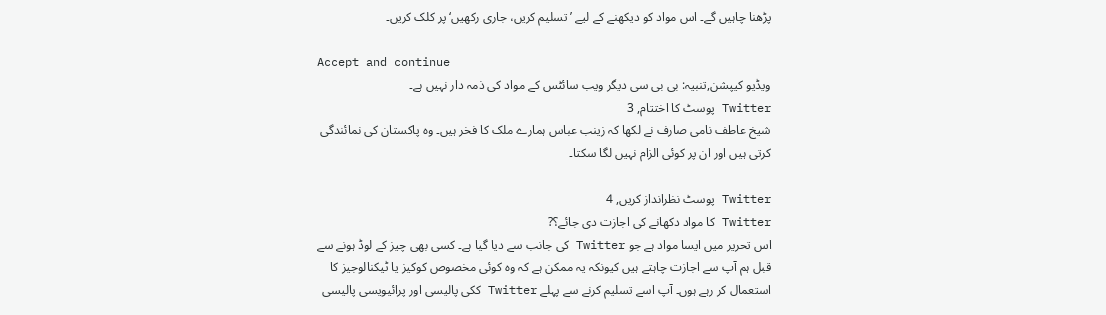پڑھنا چاہیں گے۔ اس مواد کو دیکھنے کے لیے ’تسلیم کریں، جاری رکھیں‘ پر کلک کریں۔

Accept and continue
ویڈیو کیپشن,تنبیہ: بی بی سی دیگر ویب سائٹس کے مواد کی ذمہ دار نہیں ہے۔
Twitter پوسٹ کا اختتام, 3
شیخ عاطف نامی صارف نے لکھا کہ زینب عباس ہمارے ملک کا فخر ہیں۔ وہ پاکستان کی نمائندگی کرتی ہیں اور ان پر کوئی الزام نہیں لگا سکتا۔

Twitter پوسٹ نظرانداز کریں, 4
Twitter کا مواد دکھانے کی اجازت دی جائے؟?
اس تحریر میں ایسا مواد ہے جو Twitter کی جانب سے دیا گیا ہے۔ کسی بھی چیز کے لوڈ ہونے سے قبل ہم آپ سے اجازت چاہتے ہیں کیونکہ یہ ممکن ہے کہ وہ کوئی مخصوص کوکیز یا ٹیکنالوجیز کا استعمال کر رہے ہوں۔ آپ اسے تسلیم کرنے سے پہلے Twitter ککی پالیسی اور پرائیویسی پالیسی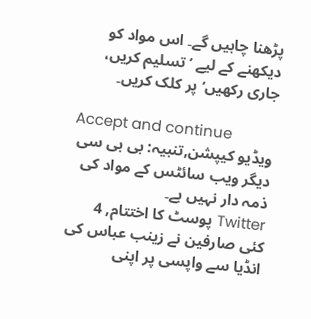پڑھنا چاہیں گے۔ اس مواد کو دیکھنے کے لیے ’تسلیم کریں، جاری رکھیں‘ پر کلک کریں۔

Accept and continue
ویڈیو کیپشن,تنبیہ: بی بی سی دیگر ویب سائٹس کے مواد کی ذمہ دار نہیں ہے۔
Twitter پوسٹ کا اختتام, 4
کئی صارفین نے زینب عباس کی انڈیا سے واپسی پر اپنی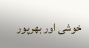خوشی اور بھرپور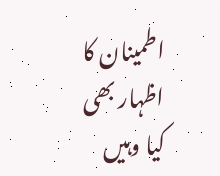اطمینان کا اظہار بھی کیا وہیں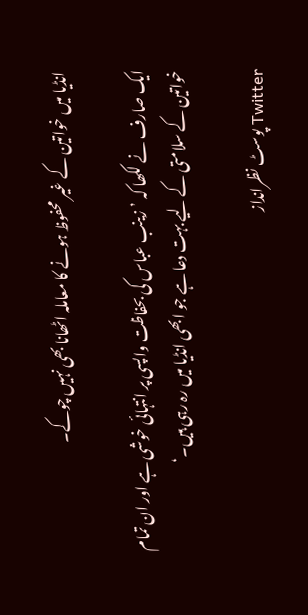انڈیا میں خواتین کے غیر محفوظ ہونے کا معاملہ اٹھانا بھی نہیں چوکے۔

ایک صارف نے لکھا کہ ’زینب عباس کی بحفاظت واپسی پر انتہائی خوشی ہے اور ان تمام خواتین کے سلامتی کے لیے بہت دعا ہے جو ابھی انڈیا میں رہ رہی ہیں۔‘

Twitter پوسٹ نظرانداز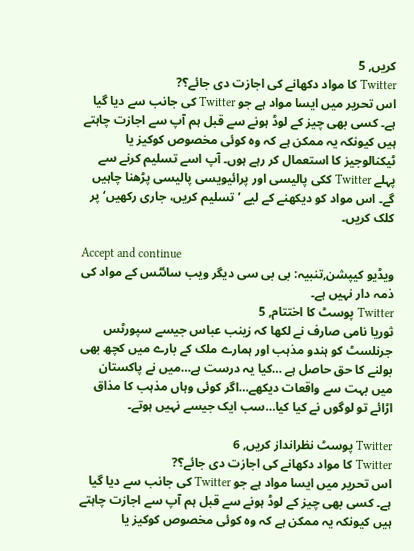کریں, 5
Twitter کا مواد دکھانے کی اجازت دی جائے؟?
اس تحریر میں ایسا مواد ہے جو Twitter کی جانب سے دیا گیا ہے۔ کسی بھی چیز کے لوڈ ہونے سے قبل ہم آپ سے اجازت چاہتے ہیں کیونکہ یہ ممکن ہے کہ وہ کوئی مخصوص کوکیز یا ٹیکنالوجیز کا استعمال کر رہے ہوں۔ آپ اسے تسلیم کرنے سے پہلے Twitter ککی پالیسی اور پرائیویسی پالیسی پڑھنا چاہیں گے۔ اس مواد کو دیکھنے کے لیے ’تسلیم کریں، جاری رکھیں‘ پر کلک کریں۔

Accept and continue
ویڈیو کیپشن,تنبیہ: بی بی سی دیگر ویب سائٹس کے مواد کی ذمہ دار نہیں ہے۔
Twitter پوسٹ کا اختتام, 5
ثوریا نامی صارف نے لکھا کہ زینب عباس جیسے سپورٹس جرنلسٹ کو ہندو مذہب اور ہمارے ملک کے بارے میں کچھ بھی بولنے کا حق حاصل ہے …کیا یہ درست ہے…میں نے پاکستان میں بہت سے واقعات دیکھے…اگر کوئی وہاں مذہب کا مذاق اڑائے تو لوگوں نے کیا کیا…سب ایک جیسے نہیں ہوتے۔

Twitter پوسٹ نظرانداز کریں, 6
Twitter کا مواد دکھانے کی اجازت دی جائے؟?
اس تحریر میں ایسا مواد ہے جو Twitter کی جانب سے دیا گیا ہے۔ کسی بھی چیز کے لوڈ ہونے سے قبل ہم آپ سے اجازت چاہتے ہیں کیونکہ یہ ممکن ہے کہ وہ کوئی مخصوص کوکیز یا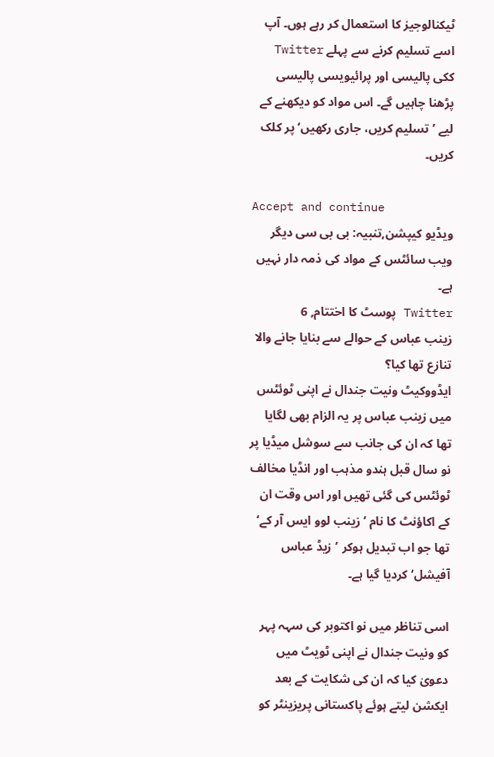ٹیکنالوجیز کا استعمال کر رہے ہوں۔ آپ اسے تسلیم کرنے سے پہلے Twitter ککی پالیسی اور پرائیویسی پالیسی پڑھنا چاہیں گے۔ اس مواد کو دیکھنے کے لیے ’تسلیم کریں، جاری رکھیں‘ پر کلک کریں۔

Accept and continue
ویڈیو کیپشن,تنبیہ: بی بی سی دیگر ویب سائٹس کے مواد کی ذمہ دار نہیں ہے۔
Twitter پوسٹ کا اختتام, 6
زینب عباس کے حوالے سے بنایا جانے والا تنازع تھا کیا؟
ایڈووکیٹ ونیت جندال نے اپنی ٹوئٹس میں زینب عباس پر یہ الزام بھی لگایا تھا کہ ان کی جانب سے سوشل میڈیا پر نو سال قبل ہندو مذہب اور انڈیا مخالف ٹوئٹس کی گئی تھیں اور اس وقت ان کے اکاؤنٹ کا نام ’زینب لوو ایس آر کے‘ تھا جو اب تبدیل ہوکر ’زیڈ عباس آفیشل‘ کردیا گیا ہے۔

اسی تناظر میں نو اکتوبر کی سہہ پہر کو ونیت جندال نے اپنی ٹویٹ میں دعویٰ کیا کہ ان کی شکایت کے بعد ایکشن لیتے ہوئے پاکستانی پریزینٹر کو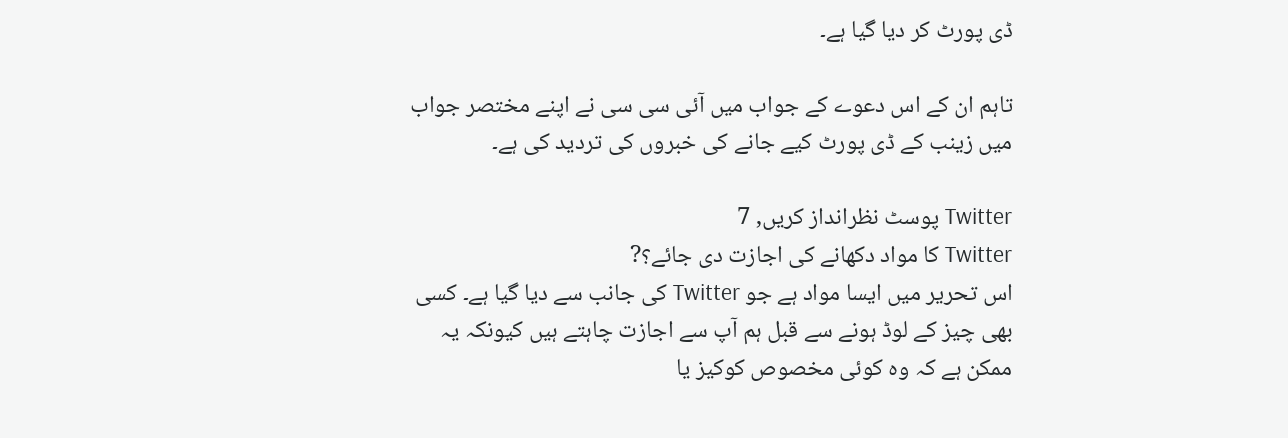ڈی پورٹ کر دیا گیا ہے۔

تاہم ان کے اس دعوے کے جواب میں آئی سی سی نے اپنے مختصر جواب میں زینب کے ڈی پورٹ کیے جانے کی خبروں کی تردید کی ہے۔

Twitter پوسٹ نظرانداز کریں, 7
Twitter کا مواد دکھانے کی اجازت دی جائے؟?
اس تحریر میں ایسا مواد ہے جو Twitter کی جانب سے دیا گیا ہے۔ کسی بھی چیز کے لوڈ ہونے سے قبل ہم آپ سے اجازت چاہتے ہیں کیونکہ یہ ممکن ہے کہ وہ کوئی مخصوص کوکیز یا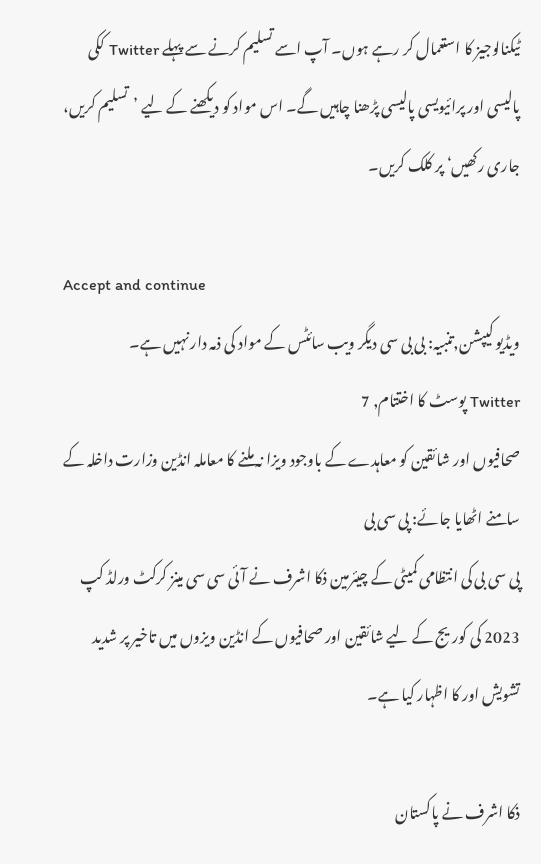ٹیکنالوجیز کا استعمال کر رہے ہوں۔ آپ اسے تسلیم کرنے سے پہلے Twitter ککی پالیسی اور پرائیویسی پالیسی پڑھنا چاہیں گے۔ اس مواد کو دیکھنے کے لیے ’تسلیم کریں، جاری رکھیں‘ پر کلک کریں۔

Accept and continue
ویڈیو کیپشن,تنبیہ: بی بی سی دیگر ویب سائٹس کے مواد کی ذمہ دار نہیں ہے۔
Twitter پوسٹ کا اختتام, 7
صحافیوں اور شائقین کو معاہدے کے باوجود ویزا نہ ملنے کا معاملہ انڈین وزارت داخلہ کے سامنے اٹھایا جائے: پی سی بی
پی سی بی کی انتظامی کمیٹی کے چیئرمین ذکا اشرف نے آئی سی سی مینز کرکٹ ورلڈ کپ 2023 کی کوریج کے لیے شائقین اور صحافیوں کے انڈین ویزوں میں تاخیر پر شدید تشویش اور کا اظہار کیا ہے۔

ذکا اشرف نے پاکستان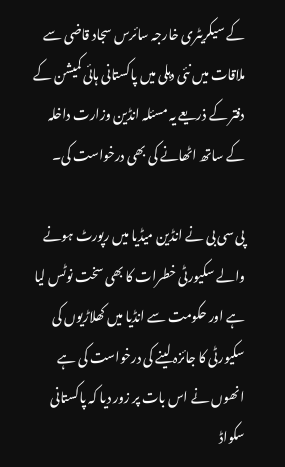کے سیکریٹری خارجہ سائرس سجاد قاضی سے ملاقات میں نئی دہلی میں پاکستانی ہائی کمیشن کے دفتر کے ذریعے یہ مسئلہ انڈین وزارت داخلہ کے ساتھ اٹھانے کی بھی درخواست کی۔

پی سی بی نے انڈین میڈیا میں رپورٹ ہونے والے سکیورٹی خطرات کا بھی سخت نوٹس لیا ہے اور حکومت سے انڈیا میں کھلاڑیوں کی سکیورٹی کا جائزہ لینے کی درخواست کی ہے انھوں نے اس بات پر زور دیا کہ پاکستانی سکواڈ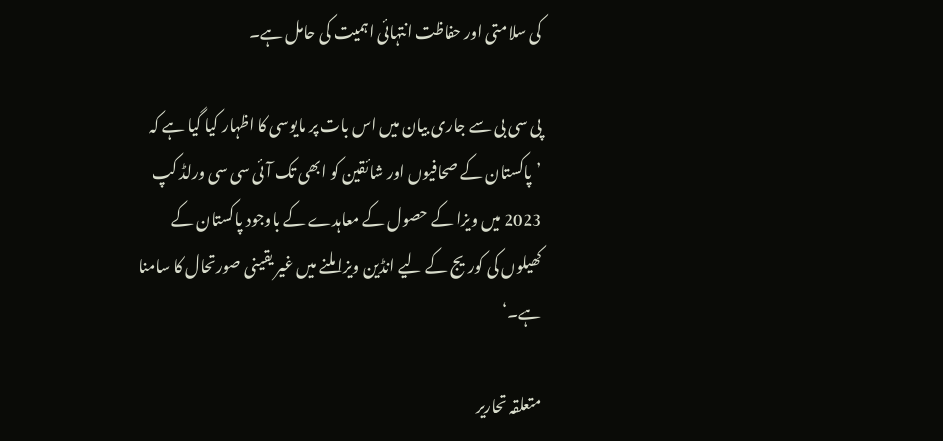کی سلامتی اور حفاظت انتہائی اہمیت کی حامل ہے۔

پی سی بی سے جاری بیان میں اس بات پر مایوسی کا اظہار کیا گیا ہے کہ ’پاکستان کے صحافیوں اور شائقین کو ابھی تک آئی سی سی ورلڈ کپ 2023 میں ویزا کے حصول کے معاہدے کے باوجود پاکستان کے کھیلوں کی کوریج کے لیے انڈین ویزا ملنے میں غیر یقینی صورتحال کا سامنا ہے۔‘

متعلقہ تحاریر